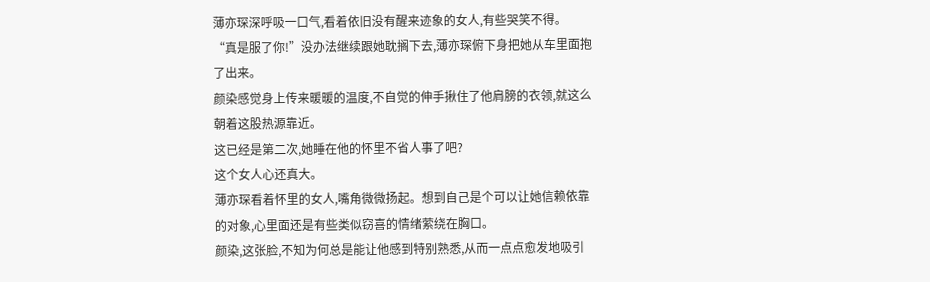薄亦琛深呼吸一口气,看着依旧没有醒来迹象的女人,有些哭笑不得。
“真是服了你!”没办法继续跟她耽搁下去,薄亦琛俯下身把她从车里面抱了出来。
颜染感觉身上传来暖暖的温度,不自觉的伸手揪住了他肩膀的衣领,就这么朝着这股热源靠近。
这已经是第二次,她睡在他的怀里不省人事了吧?
这个女人心还真大。
薄亦琛看着怀里的女人,嘴角微微扬起。想到自己是个可以让她信赖依靠的对象,心里面还是有些类似窃喜的情绪萦绕在胸口。
颜染,这张脸,不知为何总是能让他感到特别熟悉,从而一点点愈发地吸引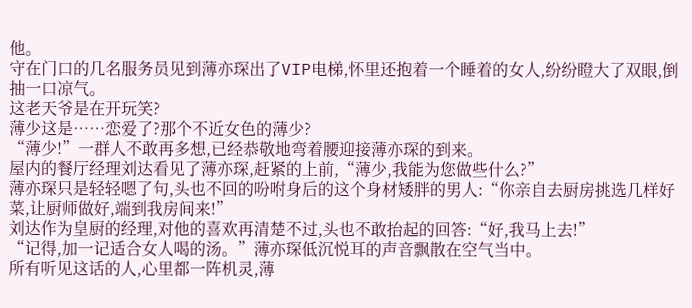他。
守在门口的几名服务员见到薄亦琛出了VIP电梯,怀里还抱着一个睡着的女人,纷纷瞪大了双眼,倒抽一口凉气。
这老天爷是在开玩笑?
薄少这是……恋爱了?那个不近女色的薄少?
“薄少!”一群人不敢再多想,已经恭敬地弯着腰迎接薄亦琛的到来。
屋内的餐厅经理刘达看见了薄亦琛,赶紧的上前,“薄少,我能为您做些什么?”
薄亦琛只是轻轻嗯了句,头也不回的吩咐身后的这个身材矮胖的男人:“你亲自去厨房挑选几样好菜,让厨师做好,端到我房间来!”
刘达作为皇厨的经理,对他的喜欢再清楚不过,头也不敢抬起的回答:“好,我马上去!”
“记得,加一记适合女人喝的汤。”薄亦琛低沉悦耳的声音飘散在空气当中。
所有听见这话的人,心里都一阵机灵,薄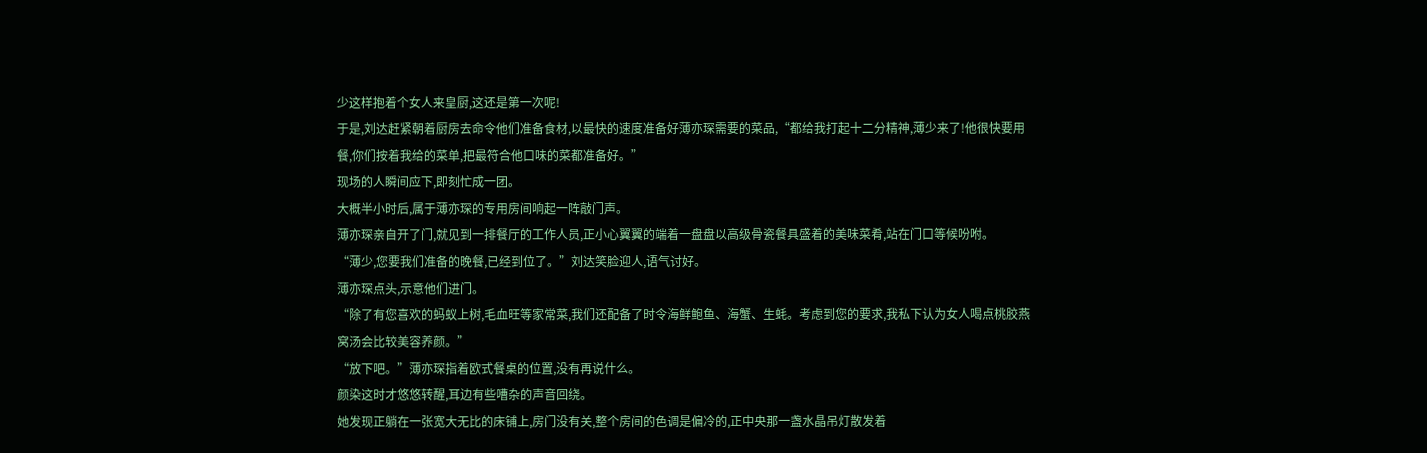少这样抱着个女人来皇厨,这还是第一次呢!
于是,刘达赶紧朝着厨房去命令他们准备食材,以最快的速度准备好薄亦琛需要的菜品,“都给我打起十二分精神,薄少来了!他很快要用餐,你们按着我给的菜单,把最符合他口味的菜都准备好。”
现场的人瞬间应下,即刻忙成一团。
大概半小时后,属于薄亦琛的专用房间响起一阵敲门声。
薄亦琛亲自开了门,就见到一排餐厅的工作人员,正小心翼翼的端着一盘盘以高级骨瓷餐具盛着的美味菜肴,站在门口等候吩咐。
“薄少,您要我们准备的晚餐,已经到位了。”刘达笑脸迎人,语气讨好。
薄亦琛点头,示意他们进门。
“除了有您喜欢的蚂蚁上树,毛血旺等家常菜,我们还配备了时令海鲜鲍鱼、海蟹、生蚝。考虑到您的要求,我私下认为女人喝点桃胶燕窝汤会比较美容养颜。”
“放下吧。”薄亦琛指着欧式餐桌的位置,没有再说什么。
颜染这时才悠悠转醒,耳边有些嘈杂的声音回绕。
她发现正躺在一张宽大无比的床铺上,房门没有关,整个房间的色调是偏冷的,正中央那一盏水晶吊灯散发着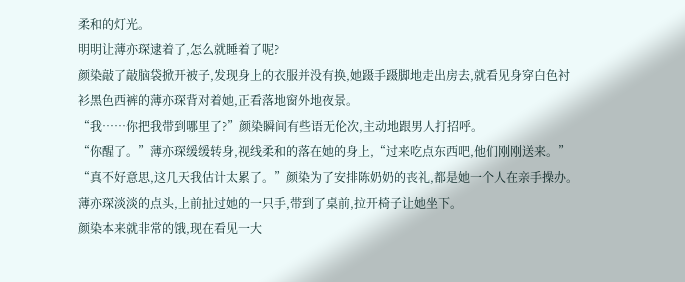柔和的灯光。
明明让薄亦琛逮着了,怎么就睡着了呢?
颜染敲了敲脑袋掀开被子,发现身上的衣服并没有换,她蹑手蹑脚地走出房去,就看见身穿白色衬衫黑色西裤的薄亦琛背对着她,正看落地窗外地夜景。
“我……你把我带到哪里了?”颜染瞬间有些语无伦次,主动地跟男人打招呼。
“你醒了。”薄亦琛缓缓转身,视线柔和的落在她的身上,“过来吃点东西吧,他们刚刚送来。”
“真不好意思,这几天我估计太累了。”颜染为了安排陈奶奶的丧礼,都是她一个人在亲手操办。
薄亦琛淡淡的点头,上前扯过她的一只手,带到了桌前,拉开椅子让她坐下。
颜染本来就非常的饿,现在看见一大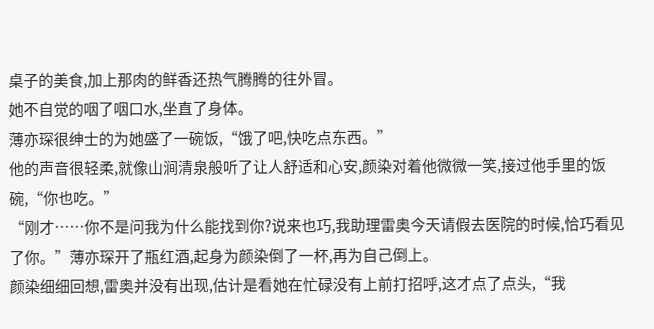桌子的美食,加上那肉的鲜香还热气腾腾的往外冒。
她不自觉的咽了咽口水,坐直了身体。
薄亦琛很绅士的为她盛了一碗饭,“饿了吧,快吃点东西。”
他的声音很轻柔,就像山涧清泉般听了让人舒适和心安,颜染对着他微微一笑,接过他手里的饭碗,“你也吃。”
“刚才……你不是问我为什么能找到你?说来也巧,我助理雷奥今天请假去医院的时候,恰巧看见了你。”薄亦琛开了瓶红酒,起身为颜染倒了一杯,再为自己倒上。
颜染细细回想,雷奥并没有出现,估计是看她在忙碌没有上前打招呼,这才点了点头,“我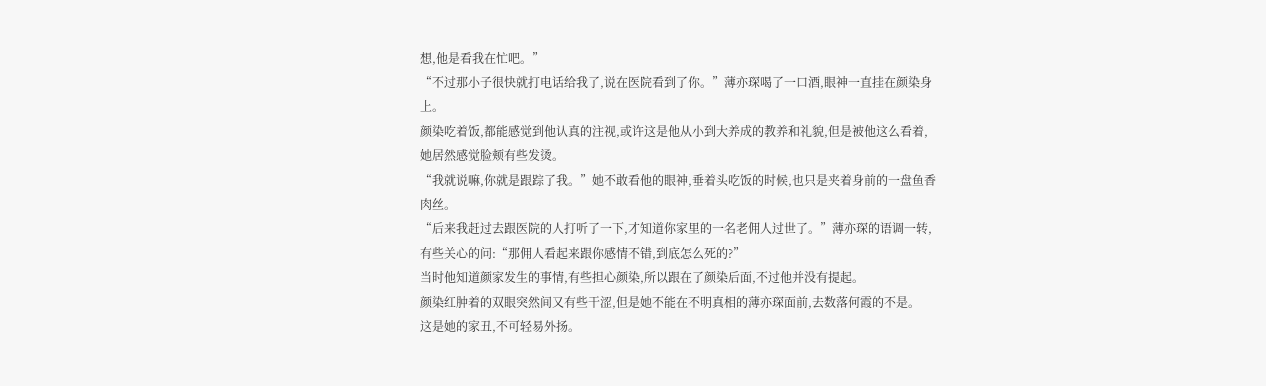想,他是看我在忙吧。”
“不过那小子很快就打电话给我了,说在医院看到了你。”薄亦琛喝了一口酒,眼神一直挂在颜染身上。
颜染吃着饭,都能感觉到他认真的注视,或许这是他从小到大养成的教养和礼貌,但是被他这么看着,她居然感觉脸颊有些发烫。
“我就说嘛,你就是跟踪了我。”她不敢看他的眼神,垂着头吃饭的时候,也只是夹着身前的一盘鱼香肉丝。
“后来我赶过去跟医院的人打听了一下,才知道你家里的一名老佣人过世了。”薄亦琛的语调一转,有些关心的问:“那佣人看起来跟你感情不错,到底怎么死的?”
当时他知道颜家发生的事情,有些担心颜染,所以跟在了颜染后面,不过他并没有提起。
颜染红肿着的双眼突然间又有些干涩,但是她不能在不明真相的薄亦琛面前,去数落何霞的不是。
这是她的家丑,不可轻易外扬。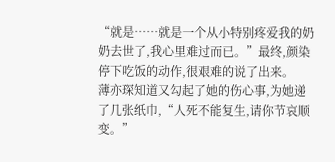“就是……就是一个从小特别疼爱我的奶奶去世了,我心里难过而已。”最终,颜染停下吃饭的动作,很艰难的说了出来。
薄亦琛知道又勾起了她的伤心事,为她递了几张纸巾,“人死不能复生,请你节哀顺变。”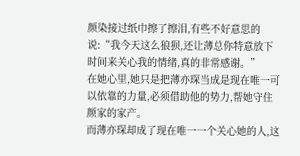颜染接过纸巾擦了擦泪,有些不好意思的说:“我今天这么狼狈,还让薄总你特意放下时间来关心我的情绪,真的非常感谢。”
在她心里,她只是把薄亦琛当成是现在唯一可以依靠的力量,必须借助他的势力,帮她守住颜家的家产。
而薄亦琛却成了现在唯一一个关心她的人,这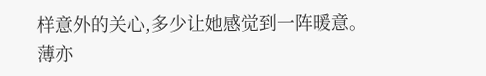样意外的关心,多少让她感觉到一阵暖意。
薄亦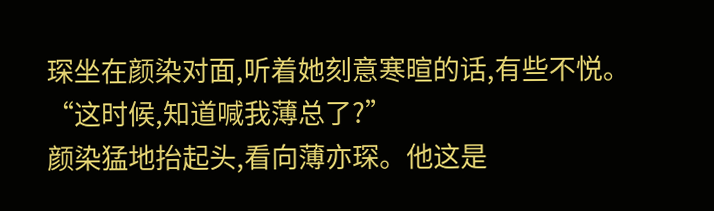琛坐在颜染对面,听着她刻意寒暄的话,有些不悦。
“这时候,知道喊我薄总了?”
颜染猛地抬起头,看向薄亦琛。他这是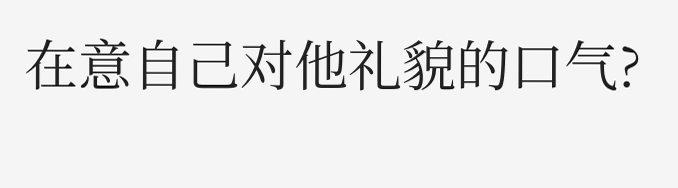在意自己对他礼貌的口气?